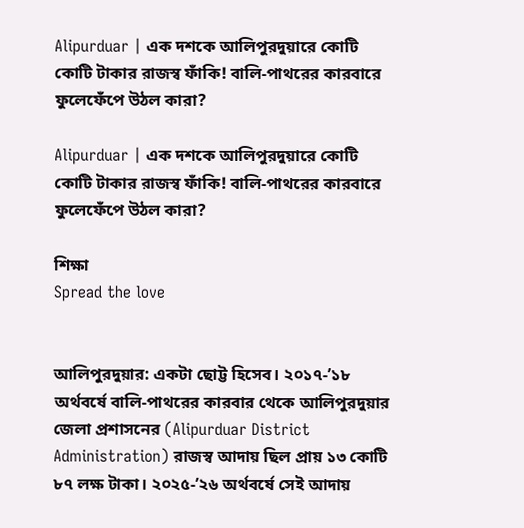Alipurduar | এক দশকে আলিপুরদুয়ারে কোটি কোটি টাকার রাজস্ব ফাঁকি! বালি-পাথরের কারবারে ফুলেফেঁপে উঠল কারা?

Alipurduar | এক দশকে আলিপুরদুয়ারে কোটি কোটি টাকার রাজস্ব ফাঁকি! বালি-পাথরের কারবারে ফুলেফেঁপে উঠল কারা?

শিক্ষা
Spread the love


আলিপুরদুয়ার: একটা ছোট্ট হিসেব। ২০১৭-’১৮ অর্থবর্ষে বালি-পাথরের কারবার থেকে আলিপুরদুয়ার জেলা প্রশাসনের (Alipurduar District Administration) রাজস্ব আদায় ছিল প্রায় ১৩ কোটি ৮৭ লক্ষ টাকা। ২০২৫-’২৬ অর্থবর্ষে সেই আদায়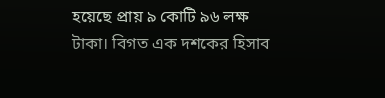হয়েছে প্রায় ৯ কোটি ৯৬ লক্ষ টাকা। বিগত এক দশকের হিসাব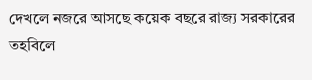দেখলে নজরে আসছে কয়েক বছরে রাজ্য সরকারের তহবিলে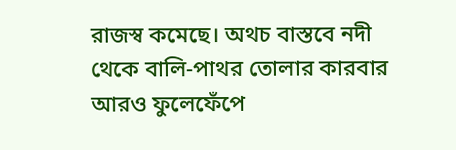রাজস্ব কমেছে। অথচ বাস্তবে নদী থেকে বালি-পাথর তোলার কারবার আরও ফুলেফেঁপে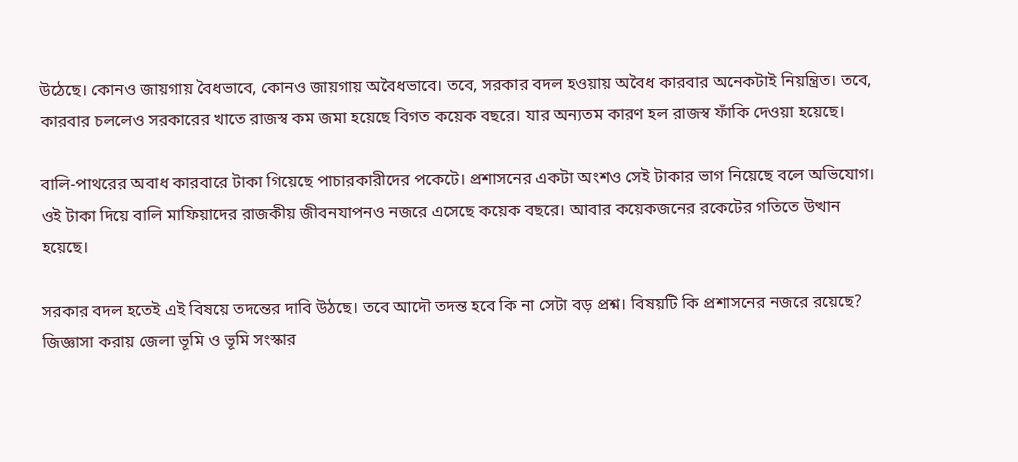উঠেছে। কোনও জায়গায় বৈধভাবে, কোনও জায়গায় অবৈধভাবে। তবে, সরকার বদল হওয়ায় অবৈধ কারবার অনেকটাই নিয়ন্ত্রিত। তবে, কারবার চললেও সরকারের খাতে রাজস্ব কম জমা হয়েছে বিগত কয়েক বছরে। যার অন্যতম কারণ হল রাজস্ব ফাঁকি দেওয়া হয়েছে।

বালি-পাথরের অবাধ কারবারে টাকা গিয়েছে পাচারকারীদের পকেটে। প্রশাসনের একটা অংশও সেই টাকার ভাগ নিয়েছে বলে অভিযোগ। ওই টাকা দিয়ে বালি মাফিয়াদের রাজকীয় জীবনযাপনও নজরে এসেছে কয়েক বছরে। আবার কয়েকজনের রকেটের গতিতে উত্থান হয়েছে।

সরকার বদল হতেই এই বিষয়ে তদন্তের দাবি উঠছে। তবে আদৌ তদন্ত হবে কি না সেটা বড় প্রশ্ন। বিষয়টি কি প্রশাসনের নজরে রয়েছে? জিজ্ঞাসা করায় জেলা ভূমি ও ভূমি সংস্কার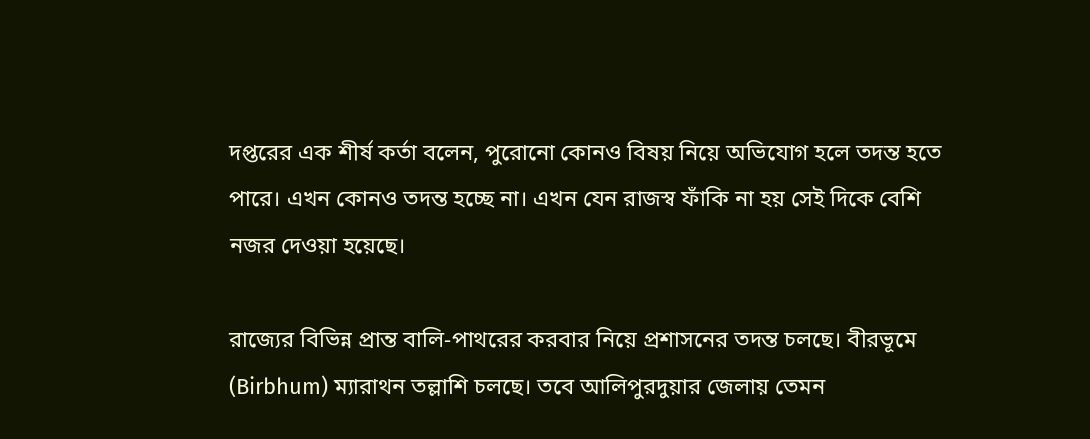দপ্তরের এক শীর্ষ কর্তা বলেন, পুরোনো কোনও বিষয় নিয়ে অভিযোগ হলে তদন্ত হতে পারে। এখন কোনও তদন্ত হচ্ছে না। এখন যেন রাজস্ব ফাঁকি না হয় সেই দিকে বেশি নজর দেওয়া হয়েছে।

রাজ্যের বিভিন্ন প্রান্ত বালি-পাথরের করবার নিয়ে প্রশাসনের তদন্ত চলছে। বীরভূমে (Birbhum) ম্যারাথন তল্লাশি চলছে। তবে আলিপুরদুয়ার জেলায় তেমন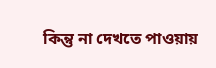কিন্তু না দেখতে পাওয়ায়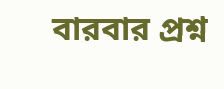বারবার প্রশ্ন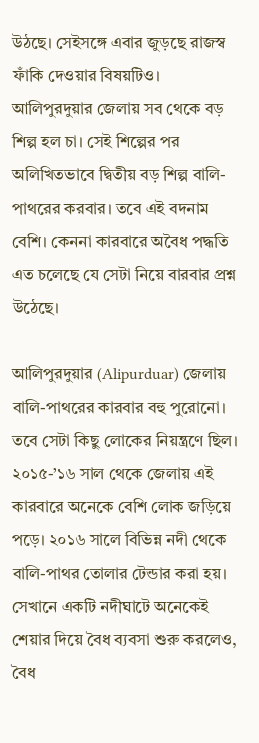উঠছে। সেইসঙ্গে এবার জুড়ছে রাজস্ব ফাঁকি দেওয়ার বিষয়টিও। আলিপুরদুয়ার জেলায় সব থেকে বড় শিল্প হল চা। সেই শিল্পের পর অলিখিতভাবে দ্বিতীয় বড় শিল্প বালি-পাথরের করবার। তবে এই বদনাম বেশি। কেননা কারবারে অবৈধ পদ্ধতি এত চলেছে যে সেটা নিয়ে বারবার প্রশ্ন উঠেছে।

আলিপুরদুয়ার (Alipurduar) জেলায় বালি-পাথরের কারবার বহু পুরোনো। তবে সেটা কিছু লোকের নিয়ন্ত্রণে ছিল। ২০১৫-’১৬ সাল থেকে জেলায় এই কারবারে অনেকে বেশি লোক জড়িয়ে পড়ে। ২০১৬ সালে বিভিন্ন নদী থেকে বালি-পাথর তোলার টেন্ডার করা হয়। সেখানে একটি নদীঘাটে অনেকেই শেয়ার দিয়ে বৈধ ব্যবসা শুরু করলেও, বৈধ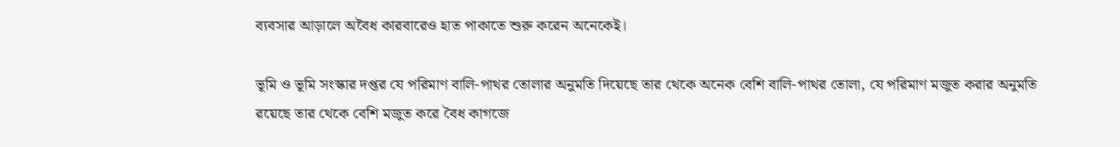ব্যবসার আড়ালে অবৈধ কারবারেও হাত পাকাতে শুরু করেন অনেকেই।

ভূমি ও ভূমি সংস্কার দপ্তর যে পরিমাণ বালি-পাথর তোলার অনুমতি দিয়েছে তার থেকে অনেক বেশি বালি-পাথর তোলা, যে পরিমাণ মজুত করার অনুমতি রয়েছে তার থেকে বেশি মজুত করে বৈধ কাগজে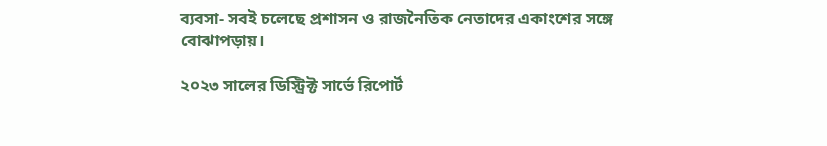ব্যবসা- সবই চলেছে প্রশাসন ও রাজনৈতিক নেতাদের একাংশের সঙ্গে বোঝাপড়ায়।

২০২৩ সালের ডিস্ট্রিক্ট সার্ভে রিপোর্ট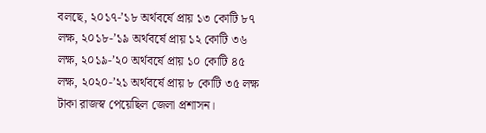বলছে, ২০১৭-’১৮ অর্থবর্ষে প্রায় ১৩ কোটি ৮৭ লক্ষ, ২০১৮-’১৯ অর্থবর্ষে প্রায় ১২ কোটি ৩৬ লক্ষ, ২০১৯-’২০ অর্থবর্ষে প্রায় ১০ কোটি ৪৫ লক্ষ, ২০২০-’২১ অর্থবর্ষে প্রায় ৮ কোটি ৩৫ লক্ষ টাকা রাজস্ব পেয়েছিল জেলা প্রশাসন।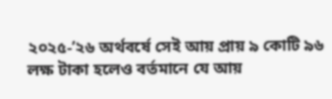২০২৫-’২৬ অর্থবর্ষে সেই আয় প্রায় ৯ কোটি ৯৬ লক্ষ টাকা হলেও বর্তমানে যে আয়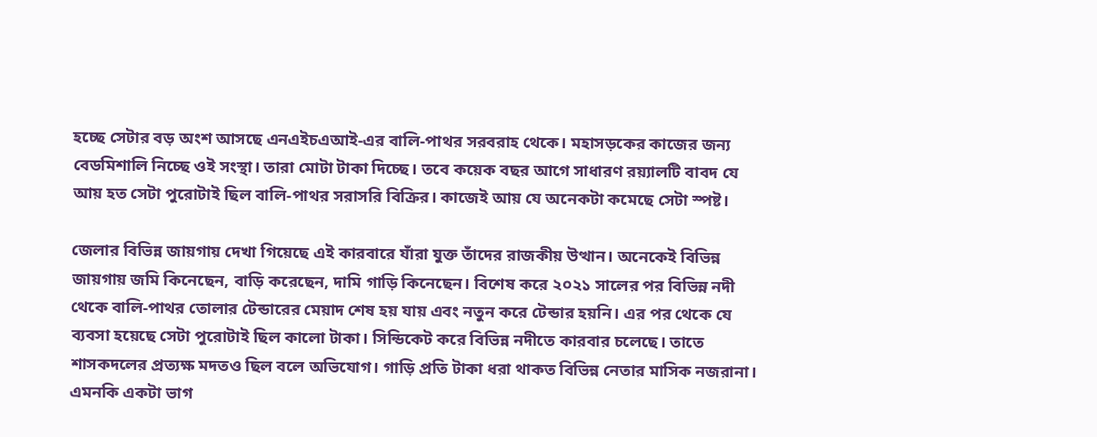হচ্ছে সেটার বড় অংশ আসছে এনএইচএআই-এর বালি-পাথর সরবরাহ থেকে। মহাসড়কের কাজের জন্য বেডমিশালি নিচ্ছে ওই সংস্থা। তারা মোটা টাকা দিচ্ছে। তবে কয়েক বছর আগে সাধারণ রয়্যালটি বাবদ যে আয় হত সেটা পুরোটাই ছিল বালি-পাথর সরাসরি বিক্রির। কাজেই আয় যে অনেকটা কমেছে সেটা স্পষ্ট।

জেলার বিভিন্ন জায়গায় দেখা গিয়েছে এই কারবারে যাঁরা যুক্ত তাঁদের রাজকীয় উত্থান। অনেকেই বিভিন্ন জায়গায় জমি কিনেছেন, বাড়ি করেছেন, দামি গাড়ি কিনেছেন। বিশেষ করে ২০২১ সালের পর বিভিন্ন নদী থেকে বালি-পাথর তোলার টেন্ডারের মেয়াদ শেষ হয় যায় এবং নতুন করে টেন্ডার হয়নি। এর পর থেকে যে ব্যবসা হয়েছে সেটা পুরোটাই ছিল কালো টাকা। সিন্ডিকেট করে বিভিন্ন নদীতে কারবার চলেছে। তাতে শাসকদলের প্রত্যক্ষ মদতও ছিল বলে অভিযোগ। গাড়ি প্রতি টাকা ধরা থাকত বিভিন্ন নেতার মাসিক নজরানা। এমনকি একটা ভাগ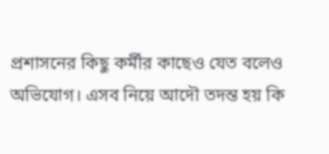প্রশাসনের কিছু কর্মীর কাছেও যেত বলেও অভিযোগ। এসব নিয়ে আদৌ তদন্ত হয় কি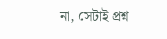না, সেটাই প্রশ্ন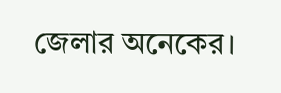জেলার অনেকের।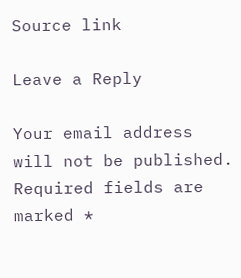Source link

Leave a Reply

Your email address will not be published. Required fields are marked *